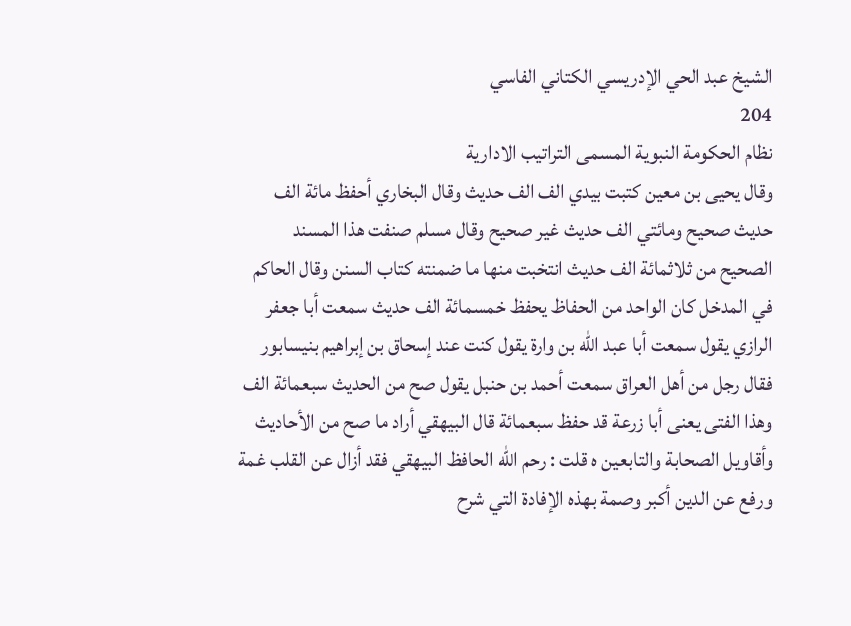الشيخ عبد الحي الإدريسي الكتاني الفاسي
204
نظام الحكومة النبوية المسمى التراتيب الادارية
وقال يحيى بن معين كتبت بيدي الف الف حديث وقال البخاري أحفظ مائة الف حديث صحيح ومائتي الف حديث غير صحيح وقال مسلم صنفت هذا المسند الصحيح من ثلاثمائة الف حديث انتخبت منها ما ضمنته كتاب السنن وقال الحاكم في المدخل كان الواحد من الحفاظ يحفظ خمسمائة الف حديث سمعت أبا جعفر الرازي يقول سمعت أبا عبد الله بن وارة يقول كنت عند إسحاق بن إبراهيم بنيسابور فقال رجل من أهل العراق سمعت أحمد بن حنبل يقول صح من الحديث سبعمائة الف وهذا الفتى يعنى أبا زرعة قد حفظ سبعمائة قال البيهقي أراد ما صح من الأحاديث وأقاويل الصحابة والتابعين ه قلت : رحم الله الحافظ البيهقي فقد أزال عن القلب غمة ورفع عن الدين أكبر وصمة بهذه الإفادة التي شرح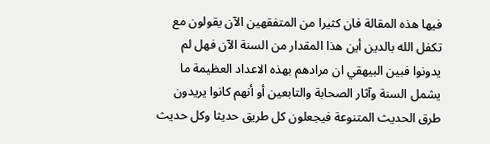فيها هذه المقالة فان كثيرا من المتفقهين الآن يقولون مع تكفل الله بالدين أين هذا المقدار من السنة الآن فهل لم يدونوا فبين البيهقي ان مرادهم بهذه الاعداد العظيمة ما يشمل السنة وآثار الصحابة والتابعين أو أنهم كانوا يريدون طرق الحديث المتنوعة فيجعلون كل طريق حديثا وكل حديث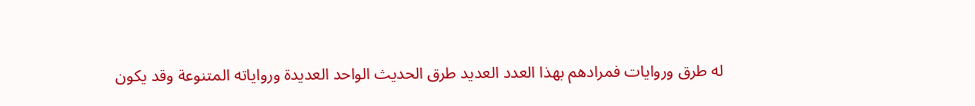له طرق وروايات فمرادهم بهذا العدد العديد طرق الحديث الواحد العديدة ورواياته المتنوعة وقد يكون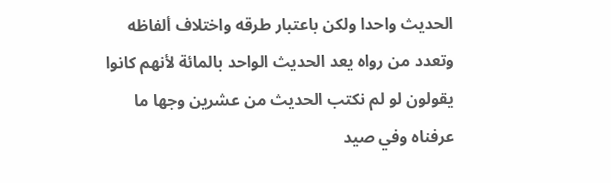الحديث واحدا ولكن باعتبار طرقه واختلاف ألفاظه وتعدد من رواه يعد الحديث الواحد بالمائة لأنهم كانوا يقولون لو لم نكتب الحديث من عشرين وجها ما عرفناه وفي صيد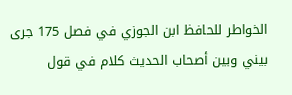الخواطر للحافظ ابن الجوزي في فصل 175 جرى بيني وبين أصحاب الحديث كلام في قول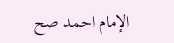الإمام احمد صح